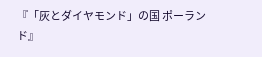『「灰とダイヤモンド」の国 ポーランド』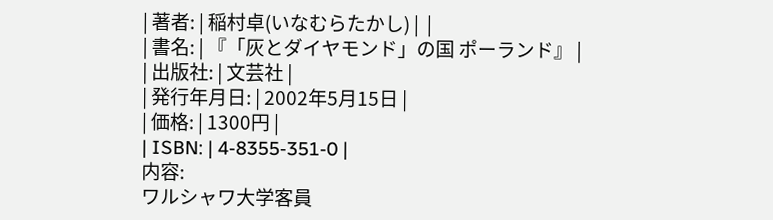| 著者: | 稲村卓(いなむらたかし) |  |
| 書名: | 『「灰とダイヤモンド」の国 ポーランド』 |
| 出版社: | 文芸社 |
| 発行年月日: | 2002年5月15日 |
| 価格: | 1300円 |
| ISBN: | 4-8355-351-0 |
内容:
ワルシャワ大学客員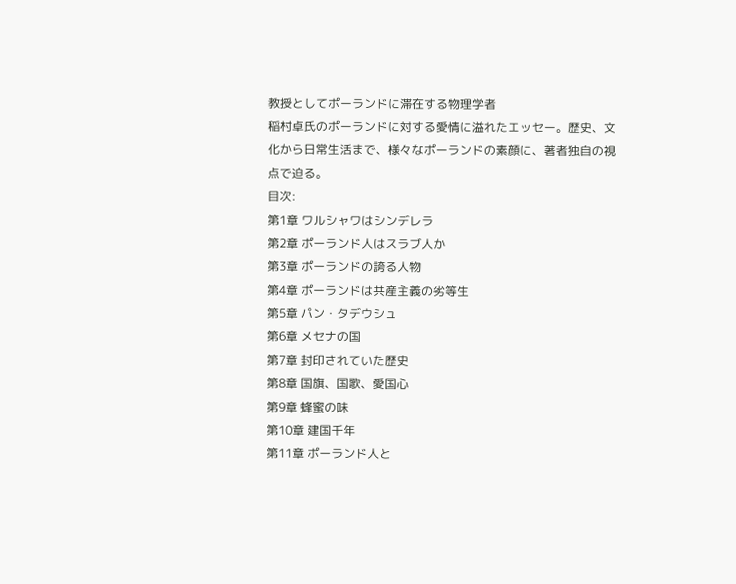教授としてポーランドに滞在する物理学者
稲村卓氏のポーランドに対する愛情に溢れたエッセー。歴史、文
化から日常生活まで、様々なポーランドの素顔に、著者独自の視
点で迫る。
目次:
第1章 ワルシャワはシンデレラ
第2章 ポーランド人はスラブ人か
第3章 ポーランドの誇る人物
第4章 ポーランドは共産主義の劣等生
第5章 パン・タデウシュ
第6章 メセナの国
第7章 封印されていた歴史
第8章 国旗、国歌、愛国心
第9章 蜂蜜の味
第10章 建国千年
第11章 ポーランド人と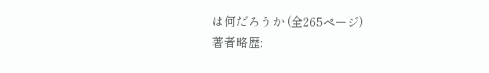は何だろうか (全265ページ)
著者略歴: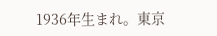1936年生まれ。東京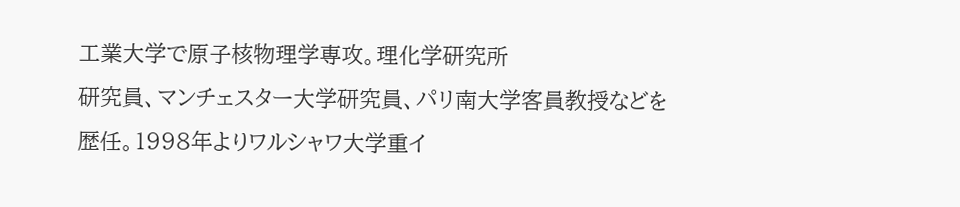工業大学で原子核物理学専攻。理化学研究所
研究員、マンチェスター大学研究員、パリ南大学客員教授などを
歴任。1998年よりワルシャワ大学重イ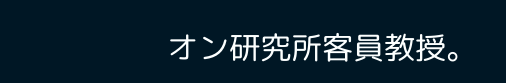オン研究所客員教授。